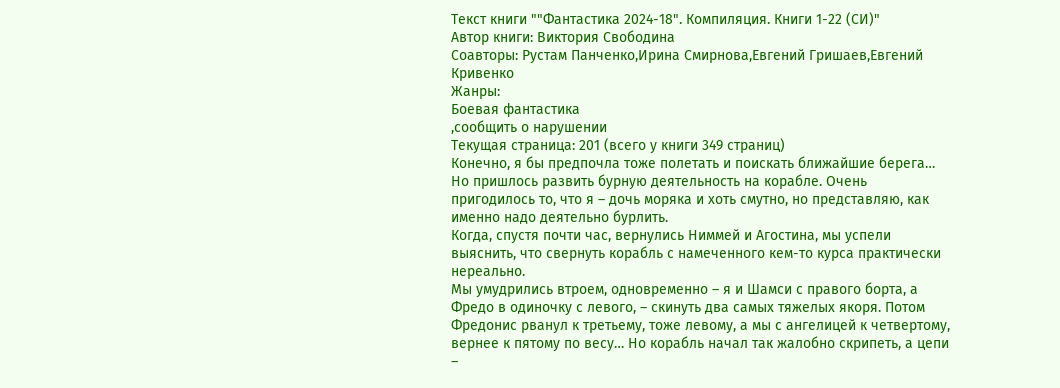Текст книги ""Фантастика 2024-18". Компиляция. Книги 1-22 (СИ)"
Автор книги: Виктория Свободина
Соавторы: Рустам Панченко,Ирина Смирнова,Евгений Гришаев,Евгений Кривенко
Жанры:
Боевая фантастика
,сообщить о нарушении
Текущая страница: 201 (всего у книги 349 страниц)
Конечно, я бы предпочла тоже полетать и поискать ближайшие берега… Но пришлось развить бурную деятельность на корабле. Очень пригодилось то, что я – дочь моряка и хоть смутно, но представляю, как именно надо деятельно бурлить.
Когда, спустя почти час, вернулись Ниммей и Агостина, мы успели выяснить, что свернуть корабль с намеченного кем-то курса практически нереально.
Мы умудрились втроем, одновременно – я и Шамси с правого борта, а Фредо в одиночку с левого, – скинуть два самых тяжелых якоря. Потом Фредонис рванул к третьему, тоже левому, а мы с ангелицей к четвертому, вернее к пятому по весу… Но корабль начал так жалобно скрипеть, а цепи –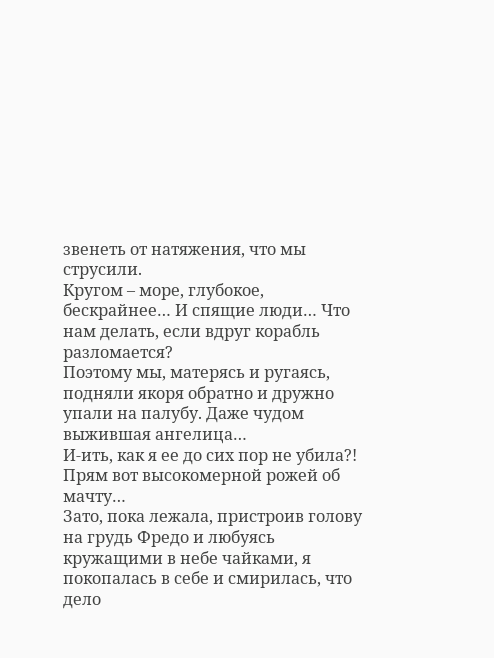звенеть от натяжения, что мы струсили.
Кругом – море, глубокое, бескрайнее… И спящие люди… Что нам делать, если вдруг корабль разломается?
Поэтому мы, матерясь и ругаясь, подняли якоря обратно и дружно упали на палубу. Даже чудом выжившая ангелица…
И-ить, как я ее до сих пор не убила?! Прям вот высокомерной рожей об мачту…
Зато, пока лежала, пристроив голову на грудь Фредо и любуясь кружащими в небе чайками, я покопалась в себе и смирилась, что дело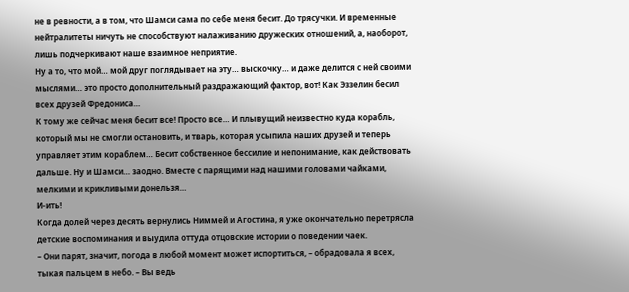не в ревности, а в том, что Шамси сама по себе меня бесит. До трясучки. И временные нейтралитеты ничуть не способствуют налаживанию дружеских отношений, а, наоборот, лишь подчеркивают наше взаимное неприятие.
Ну а то, что мой… мой друг поглядывает на эту… выскочку… и даже делится с ней своими мыслями… это просто дополнительный раздражающий фактор, вот! Как Эззелин бесил всех друзей Фредониса…
К тому же сейчас меня бесит все! Просто все… И плывущий неизвестно куда корабль, который мы не смогли остановить, и тварь, которая усыпила наших друзей и теперь управляет этим кораблем… Бесит собственное бессилие и непонимание, как действовать дальше. Ну и Шамси… заодно. Вместе с парящими над нашими головами чайками, мелкими и крикливыми донельзя…
И-ить!
Когда долей через десять вернулись Ниммей и Агостина, я уже окончательно перетрясла детские воспоминания и выудила оттуда отцовские истории о поведении чаек.
– Они парят, значит, погода в любой момент может испортиться, – обрадовала я всех, тыкая пальцем в небо. – Вы ведь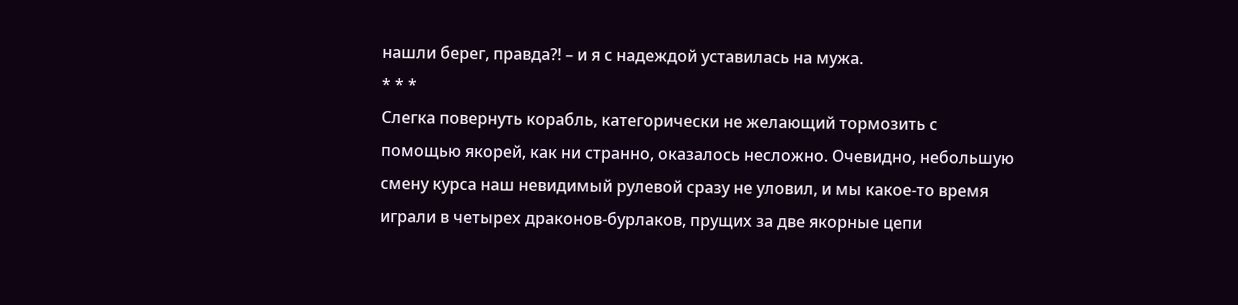нашли берег, правда?! – и я с надеждой уставилась на мужа.
* * *
Слегка повернуть корабль, категорически не желающий тормозить с помощью якорей, как ни странно, оказалось несложно. Очевидно, небольшую смену курса наш невидимый рулевой сразу не уловил, и мы какое-то время играли в четырех драконов-бурлаков, прущих за две якорные цепи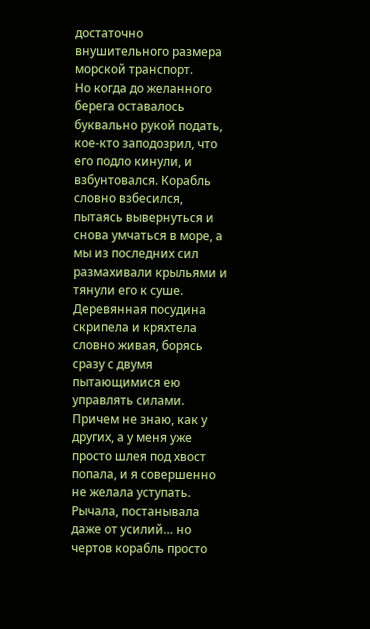достаточно внушительного размера морской транспорт.
Но когда до желанного берега оставалось буквально рукой подать, кое-кто заподозрил, что его подло кинули, и взбунтовался. Корабль словно взбесился, пытаясь вывернуться и снова умчаться в море, а мы из последних сил размахивали крыльями и тянули его к суше.
Деревянная посудина скрипела и кряхтела словно живая, борясь сразу с двумя пытающимися ею управлять силами.
Причем не знаю, как у других, а у меня уже просто шлея под хвост попала, и я совершенно не желала уступать. Рычала, постанывала даже от усилий… но чертов корабль просто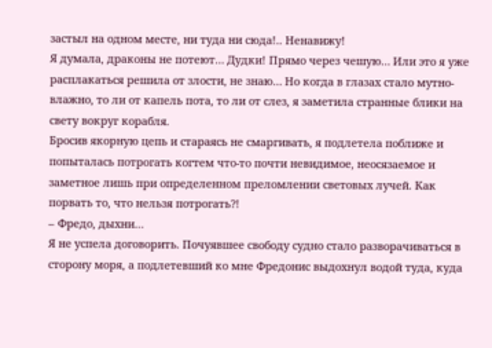застыл на одном месте, ни туда ни сюда!.. Ненавижу!
Я думала, драконы не потеют… Дудки! Прямо через чешую… Или это я уже расплакаться решила от злости, не знаю… Но когда в глазах стало мутно-влажно, то ли от капель пота, то ли от слез, я заметила странные блики на свету вокруг корабля.
Бросив якорную цепь и стараясь не смаргивать, я подлетела поближе и попыталась потрогать когтем что-то почти невидимое, неосязаемое и заметное лишь при определенном преломлении световых лучей. Как порвать то, что нельзя потрогать?!
– Фредо, дыхни…
Я не успела договорить. Почуявшее свободу судно стало разворачиваться в сторону моря, а подлетевший ко мне Фредонис выдохнул водой туда, куда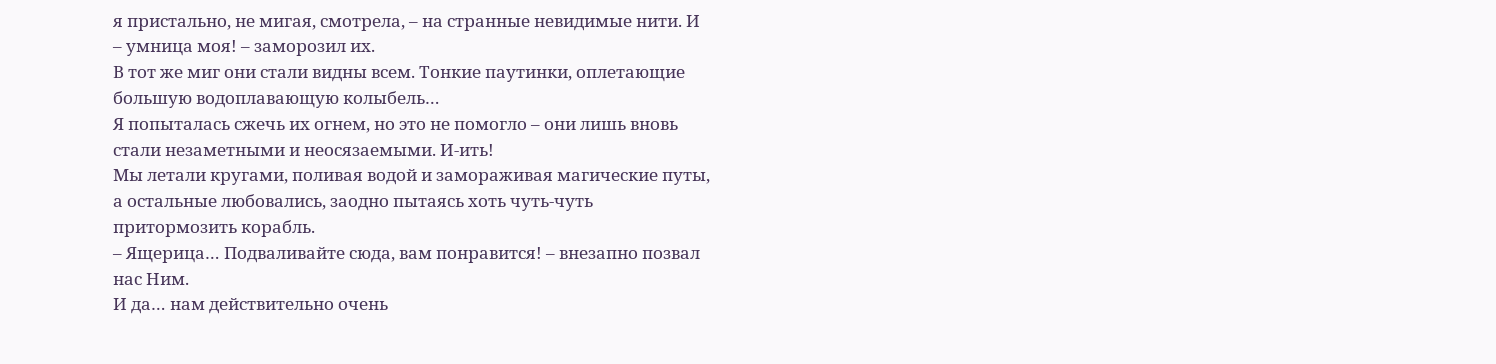я пристально, не мигая, смотрела, – на странные невидимые нити. И – умница моя! – заморозил их.
В тот же миг они стали видны всем. Тонкие паутинки, оплетающие большую водоплавающую колыбель…
Я попыталась сжечь их огнем, но это не помогло – они лишь вновь стали незаметными и неосязаемыми. И-ить!
Мы летали кругами, поливая водой и замораживая магические путы, а остальные любовались, заодно пытаясь хоть чуть-чуть притормозить корабль.
– Ящерица… Подваливайте сюда, вам понравится! – внезапно позвал нас Ним.
И да… нам действительно очень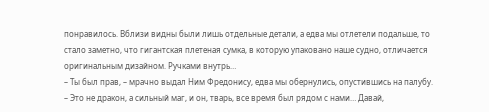понравилось. Вблизи видны были лишь отдельные детали, а едва мы отлетели подальше, то стало заметно, что гигантская плетеная сумка, в которую упаковано наше судно, отличается оригинальным дизайном. Ручками внутрь…
– Ты был прав, – мрачно выдал Ним Фредонису, едва мы обернулись, опустившись на палубу. – Это не дракон, а сильный маг, и он, тварь, все время был рядом с нами… Давай,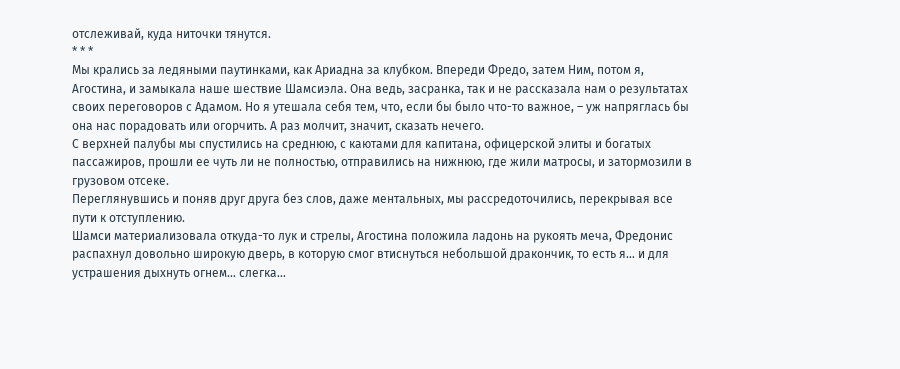отслеживай, куда ниточки тянутся.
* * *
Мы крались за ледяными паутинками, как Ариадна за клубком. Впереди Фредо, затем Ним, потом я, Агостина, и замыкала наше шествие Шамсиэла. Она ведь, засранка, так и не рассказала нам о результатах своих переговоров с Адамом. Но я утешала себя тем, что, если бы было что-то важное, – уж напряглась бы она нас порадовать или огорчить. А раз молчит, значит, сказать нечего.
С верхней палубы мы спустились на среднюю, с каютами для капитана, офицерской элиты и богатых пассажиров, прошли ее чуть ли не полностью, отправились на нижнюю, где жили матросы, и затормозили в грузовом отсеке.
Переглянувшись и поняв друг друга без слов, даже ментальных, мы рассредоточились, перекрывая все пути к отступлению.
Шамси материализовала откуда-то лук и стрелы, Агостина положила ладонь на рукоять меча, Фредонис распахнул довольно широкую дверь, в которую смог втиснуться небольшой дракончик, то есть я… и для устрашения дыхнуть огнем… слегка…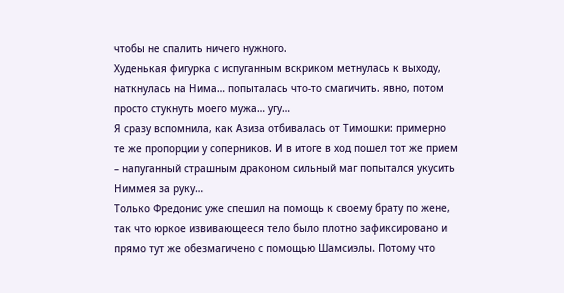чтобы не спалить ничего нужного.
Худенькая фигурка с испуганным вскриком метнулась к выходу, наткнулась на Нима… попыталась что-то смагичить. явно, потом просто стукнуть моего мужа… угу…
Я сразу вспомнила, как Азиза отбивалась от Тимошки: примерно те же пропорции у соперников. И в итоге в ход пошел тот же прием – напуганный страшным драконом сильный маг попытался укусить Ниммея за руку…
Только Фредонис уже спешил на помощь к своему брату по жене, так что юркое извивающееся тело было плотно зафиксировано и прямо тут же обезмагичено с помощью Шамсиэлы. Потому что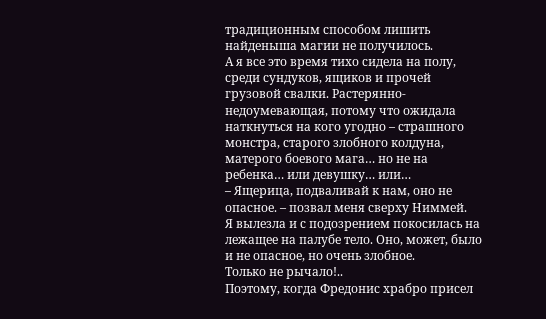традиционным способом лишить найденыша магии не получилось.
А я все это время тихо сидела на полу, среди сундуков, ящиков и прочей грузовой свалки. Растерянно-недоумевающая, потому что ожидала наткнуться на кого угодно – страшного монстра, старого злобного колдуна, матерого боевого мага… но не на ребенка… или девушку… или…
– Ящерица, подваливай к нам, оно не опасное. – позвал меня сверху Ниммей.
Я вылезла и с подозрением покосилась на лежащее на палубе тело. Оно, может, было и не опасное, но очень злобное.
Только не рычало!..
Поэтому, когда Фредонис храбро присел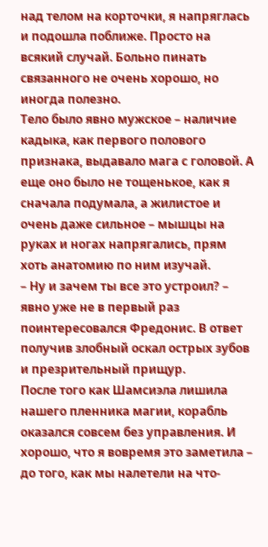над телом на корточки, я напряглась и подошла поближе. Просто на всякий случай. Больно пинать связанного не очень хорошо, но иногда полезно.
Тело было явно мужское – наличие кадыка, как первого полового признака, выдавало мага с головой. А еще оно было не тощенькое, как я сначала подумала, а жилистое и очень даже сильное – мышцы на руках и ногах напрягались, прям хоть анатомию по ним изучай.
– Ну и зачем ты все это устроил? – явно уже не в первый раз поинтересовался Фредонис. В ответ получив злобный оскал острых зубов и презрительный прищур.
После того как Шамсиэла лишила нашего пленника магии, корабль оказался совсем без управления. И хорошо, что я вовремя это заметила – до того, как мы налетели на что-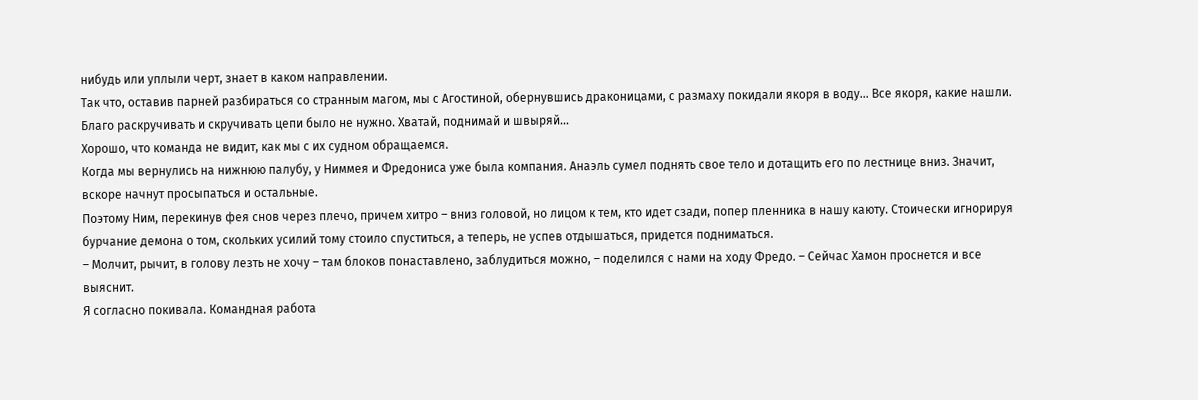нибудь или уплыли черт, знает в каком направлении.
Так что, оставив парней разбираться со странным магом, мы с Агостиной, обернувшись драконицами, с размаху покидали якоря в воду… Все якоря, какие нашли. Благо раскручивать и скручивать цепи было не нужно. Хватай, поднимай и швыряй…
Хорошо, что команда не видит, как мы с их судном обращаемся.
Когда мы вернулись на нижнюю палубу, у Ниммея и Фредониса уже была компания. Анаэль сумел поднять свое тело и дотащить его по лестнице вниз. Значит, вскоре начнут просыпаться и остальные.
Поэтому Ним, перекинув фея снов через плечо, причем хитро – вниз головой, но лицом к тем, кто идет сзади, попер пленника в нашу каюту. Стоически игнорируя бурчание демона о том, скольких усилий тому стоило спуститься, а теперь, не успев отдышаться, придется подниматься.
– Молчит, рычит, в голову лезть не хочу – там блоков понаставлено, заблудиться можно, – поделился с нами на ходу Фредо. – Сейчас Хамон проснется и все выяснит.
Я согласно покивала. Командная работа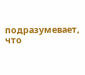подразумевает, что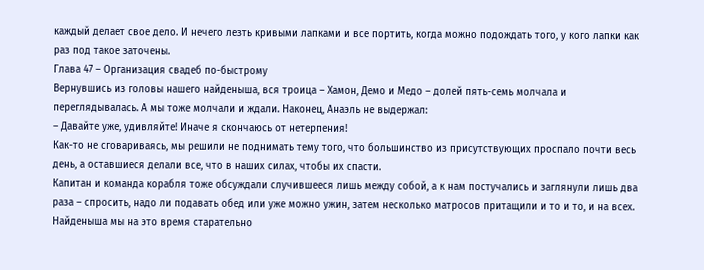каждый делает свое дело. И нечего лезть кривыми лапками и все портить, когда можно подождать того, у кого лапки как раз под такое заточены.
Глава 47 – Организация свадеб по-быстрому
Вернувшись из головы нашего найденыша, вся троица – Хамон, Демо и Медо – долей пять-семь молчала и переглядывалась. А мы тоже молчали и ждали. Наконец, Анаэль не выдержал:
– Давайте уже, удивляйте! Иначе я скончаюсь от нетерпения!
Как-то не сговариваясь, мы решили не поднимать тему того, что большинство из присутствующих проспало почти весь день, а оставшиеся делали все, что в наших силах, чтобы их спасти.
Капитан и команда корабля тоже обсуждали случившееся лишь между собой, а к нам постучались и заглянули лишь два раза – спросить, надо ли подавать обед или уже можно ужин, затем несколько матросов притащили и то и то, и на всех.
Найденыша мы на это время старательно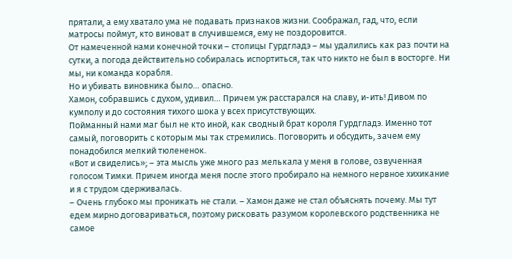прятали, а ему хватало ума не подавать признаков жизни. Соображал, гад, что, если матросы поймут, кто виноват в случившемся, ему не поздоровится.
От намеченной нами конечной точки – столицы Гурдгладэ – мы удалились как раз почти на сутки, а погода действительно собиралась испортиться, так что никто не был в восторге. Ни мы, ни команда корабля.
Но и убивать виновника было… опасно.
Хамон, собравшись с духом, удивил… Причем уж расстарался на славу, и-ить! Дивом по кумполу и до состояния тихого шока у всех присутствующих.
Пойманный нами маг был не кто иной, как сводный брат короля Гурдгладэ. Именно тот самый, поговорить с которым мы так стремились. Поговорить и обсудить, зачем ему понадобился мелкий тюлененок.
«Вот и свиделись»; – эта мысль уже много раз мелькала у меня в голове, озвученная голосом Тимки. Причем иногда меня после этого пробирало на немного нервное хихикание и я с трудом сдерживалась.
– Очень глубоко мы проникать не стали. – Хамон даже не стал объяснять почему. Мы тут едем мирно договариваться, поэтому рисковать разумом королевского родственника не самое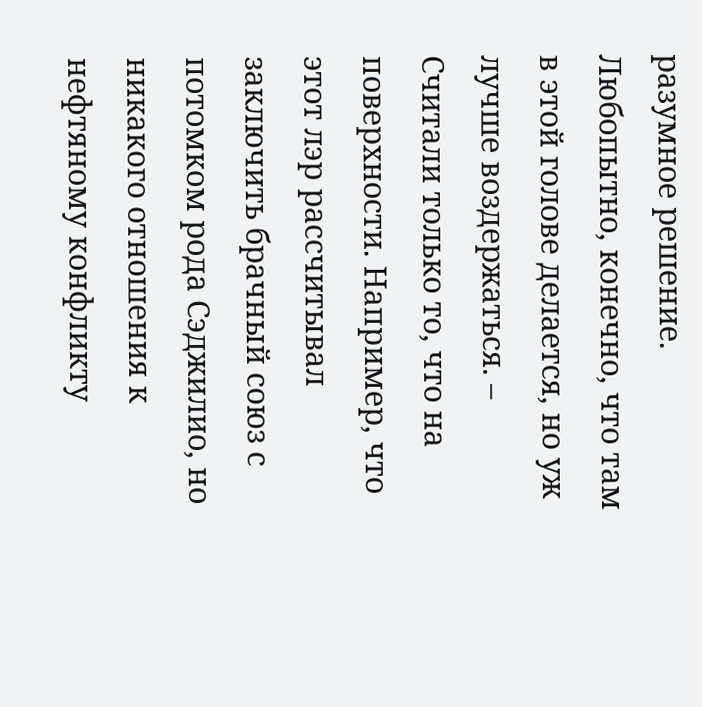разумное решение. Любопытно, конечно, что там в этой голове делается, но уж лучше воздержаться. – Считали только то, что на поверхности. Например, что этот лэр рассчитывал заключить брачный союз с потомком рода Сэджилио, но никакого отношения к нефтяному конфликту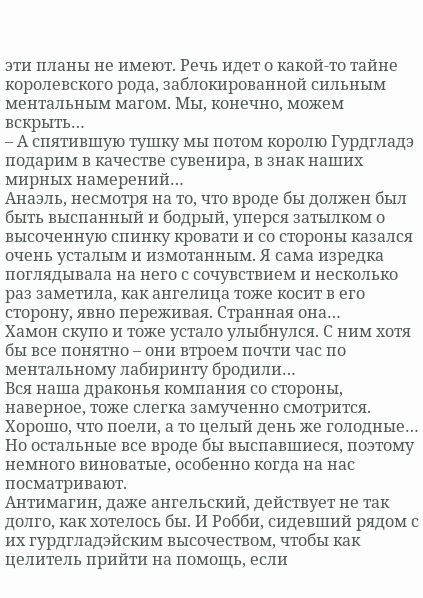эти планы не имеют. Речь идет о какой-то тайне королевского рода, заблокированной сильным ментальным магом. Мы, конечно, можем вскрыть…
– А спятившую тушку мы потом королю Гурдгладэ подарим в качестве сувенира, в знак наших мирных намерений…
Анаэль, несмотря на то, что вроде бы должен был быть выспанный и бодрый, уперся затылком о высоченную спинку кровати и со стороны казался очень усталым и измотанным. Я сама изредка поглядывала на него с сочувствием и несколько раз заметила, как ангелица тоже косит в его сторону, явно переживая. Странная она…
Хамон скупо и тоже устало улыбнулся. С ним хотя бы все понятно – они втроем почти час по ментальному лабиринту бродили…
Вся наша драконья компания со стороны, наверное, тоже слегка замученно смотрится. Хорошо, что поели, а то целый день же голодные… Но остальные все вроде бы выспавшиеся, поэтому немного виноватые, особенно когда на нас посматривают.
Антимагин, даже ангельский, действует не так долго, как хотелось бы. И Робби, сидевший рядом с их гурдгладэйским высочеством, чтобы как целитель прийти на помощь, если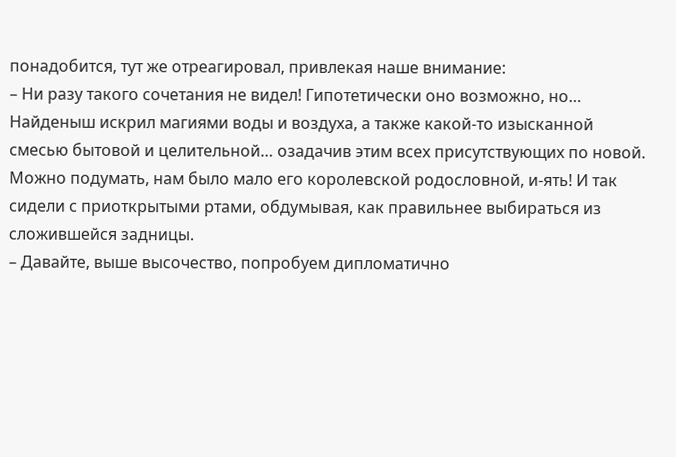понадобится, тут же отреагировал, привлекая наше внимание:
– Ни разу такого сочетания не видел! Гипотетически оно возможно, но…
Найденыш искрил магиями воды и воздуха, а также какой-то изысканной смесью бытовой и целительной… озадачив этим всех присутствующих по новой.
Можно подумать, нам было мало его королевской родословной, и-ять! И так сидели с приоткрытыми ртами, обдумывая, как правильнее выбираться из сложившейся задницы.
– Давайте, выше высочество, попробуем дипломатично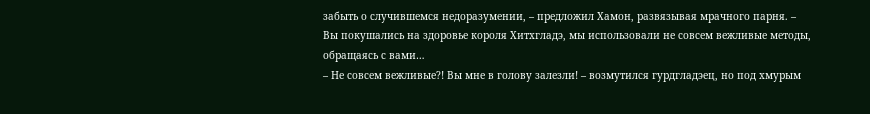забыть о случившемся недоразумении, – предложил Хамон, развязывая мрачного парня. – Вы покушались на здоровье короля Хитхгладэ, мы использовали не совсем вежливые методы, обращаясь с вами…
– Не совсем вежливые?! Вы мне в голову залезли! – возмутился гурдгладэец, но под хмурым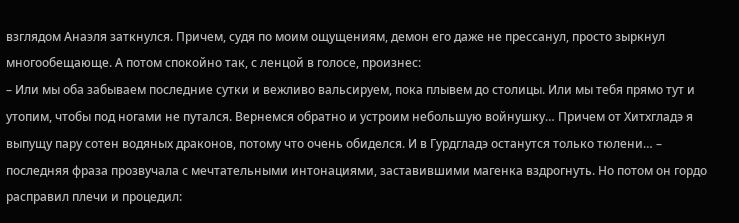взглядом Анаэля заткнулся. Причем, судя по моим ощущениям, демон его даже не прессанул, просто зыркнул многообещающе. А потом спокойно так, с ленцой в голосе, произнес:
– Или мы оба забываем последние сутки и вежливо вальсируем, пока плывем до столицы. Или мы тебя прямо тут и утопим, чтобы под ногами не путался. Вернемся обратно и устроим небольшую войнушку… Причем от Хитхгладэ я выпущу пару сотен водяных драконов, потому что очень обиделся. И в Гурдгладэ останутся только тюлени… – последняя фраза прозвучала с мечтательными интонациями, заставившими магенка вздрогнуть. Но потом он гордо расправил плечи и процедил: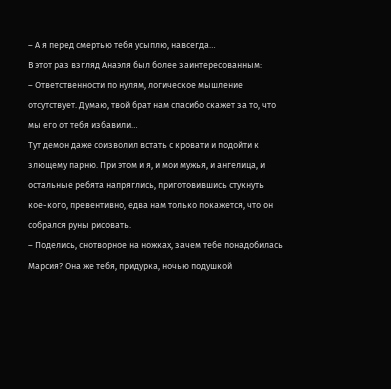– А я перед смертью тебя усыплю, навсегда…
В этот раз взгляд Анаэля был более заинтересованным:
– Ответственности по нулям, логическое мышление отсутствует. Думаю, твой брат нам спасибо скажет за то, что мы его от тебя избавили…
Тут демон даже соизволил встать с кровати и подойти к злющему парню. При этом и я, и мои мужья, и ангелица, и остальные ребята напряглись, приготовившись стукнуть кое-кого, превентивно, едва нам только покажется, что он собрался руны рисовать.
– Поделись, снотворное на ножках, зачем тебе понадобилась Марсия? Она же тебя, придурка, ночью подушкой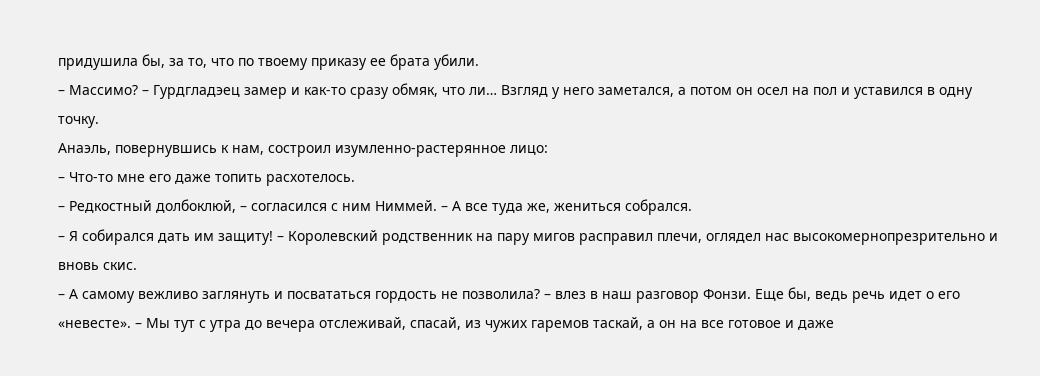придушила бы, за то, что по твоему приказу ее брата убили.
– Массимо? – Гурдгладэец замер и как-то сразу обмяк, что ли… Взгляд у него заметался, а потом он осел на пол и уставился в одну точку.
Анаэль, повернувшись к нам, состроил изумленно-растерянное лицо:
– Что-то мне его даже топить расхотелось.
– Редкостный долбоклюй, – согласился с ним Ниммей. – А все туда же, жениться собрался.
– Я собирался дать им защиту! – Королевский родственник на пару мигов расправил плечи, оглядел нас высокомернопрезрительно и вновь скис.
– А самому вежливо заглянуть и посвататься гордость не позволила? – влез в наш разговор Фонзи. Еще бы, ведь речь идет о его «невесте». – Мы тут с утра до вечера отслеживай, спасай, из чужих гаремов таскай, а он на все готовое и даже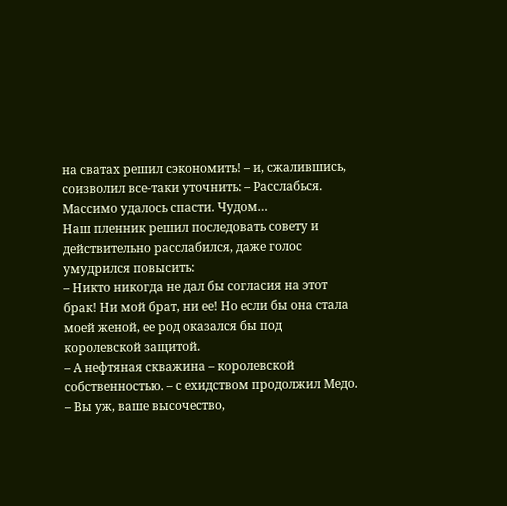на сватах решил сэкономить! – и, сжалившись, соизволил все-таки уточнить: – Расслабься. Массимо удалось спасти. Чудом…
Наш пленник решил последовать совету и действительно расслабился, даже голос умудрился повысить:
– Никто никогда не дал бы согласия на этот брак! Ни мой брат, ни ее! Но если бы она стала моей женой, ее род оказался бы под королевской защитой.
– А нефтяная скважина – королевской собственностью. – с ехидством продолжил Медо. – Вы уж, ваше высочество,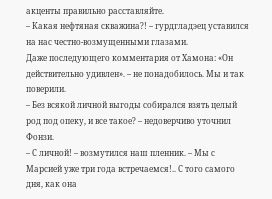акценты правильно расставляйте.
– Какая нефтяная скважина?! – гурдгладэец уставился на нас честно-возмущенными глазами.
Даже последующего комментария от Хамона: «Он действительно удивлен». – не понадобилось. Мы и так поверили.
– Без всякой личной выгоды собирался взять целый род под опеку, и все такое? – недоверчиво уточнил Фонзи.
– С личной! – возмутился наш пленник. – Мы с Марсией уже три года встречаемся!.. С того самого дня, как она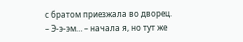с братом приезжала во дворец.
– Э-э-эм… – начала я, но тут же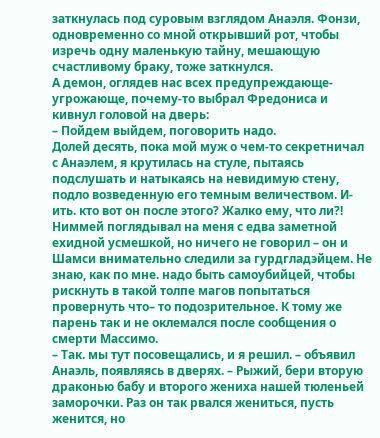заткнулась под суровым взглядом Анаэля. Фонзи, одновременно со мной открывший рот, чтобы изречь одну маленькую тайну, мешающую счастливому браку, тоже заткнулся.
А демон, оглядев нас всех предупреждающе-угрожающе, почему-то выбрал Фредониса и кивнул головой на дверь:
– Пойдем выйдем, поговорить надо.
Долей десять, пока мой муж о чем-то секретничал с Анаэлем, я крутилась на стуле, пытаясь подслушать и натыкаясь на невидимую стену, подло возведенную его темным величеством. И-ить. кто вот он после этого? Жалко ему, что ли?!
Ниммей поглядывал на меня с едва заметной ехидной усмешкой, но ничего не говорил – он и Шамси внимательно следили за гурдгладэйцем. Не знаю, как по мне. надо быть самоубийцей, чтобы рискнуть в такой толпе магов попытаться провернуть что– то подозрительное. К тому же парень так и не оклемался после сообщения о смерти Массимо.
– Так. мы тут посовещались, и я решил. – объявил Анаэль, появляясь в дверях. – Рыжий, бери вторую драконью бабу и второго жениха нашей тюленьей заморочки. Раз он так рвался жениться, пусть женится, но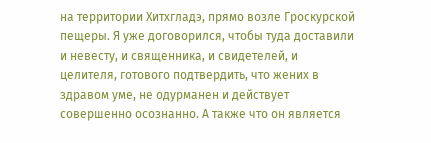на территории Хитхгладэ, прямо возле Гроскурской пещеры. Я уже договорился, чтобы туда доставили и невесту, и священника, и свидетелей, и целителя, готового подтвердить, что жених в здравом уме, не одурманен и действует совершенно осознанно. А также что он является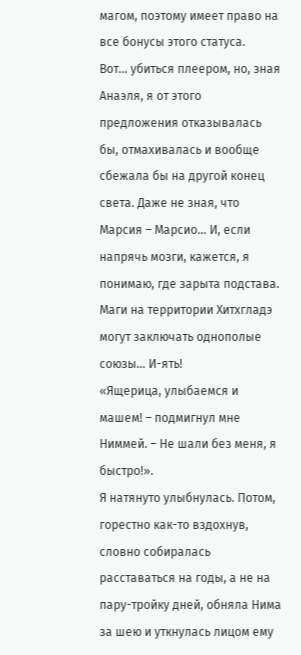магом, поэтому имеет право на все бонусы этого статуса.
Вот… убиться плеером, но, зная Анаэля, я от этого предложения отказывалась бы, отмахивалась и вообще сбежала бы на другой конец света. Даже не зная, что Марсия – Марсио… И, если напрячь мозги, кажется, я понимаю, где зарыта подстава. Маги на территории Хитхгладэ могут заключать однополые союзы… И-ять!
«Ящерица, улыбаемся и машем! – подмигнул мне Ниммей. – Не шали без меня, я быстро!».
Я натянуто улыбнулась. Потом, горестно как-то вздохнув, словно собиралась расставаться на годы, а не на пару-тройку дней, обняла Нима за шею и уткнулась лицом ему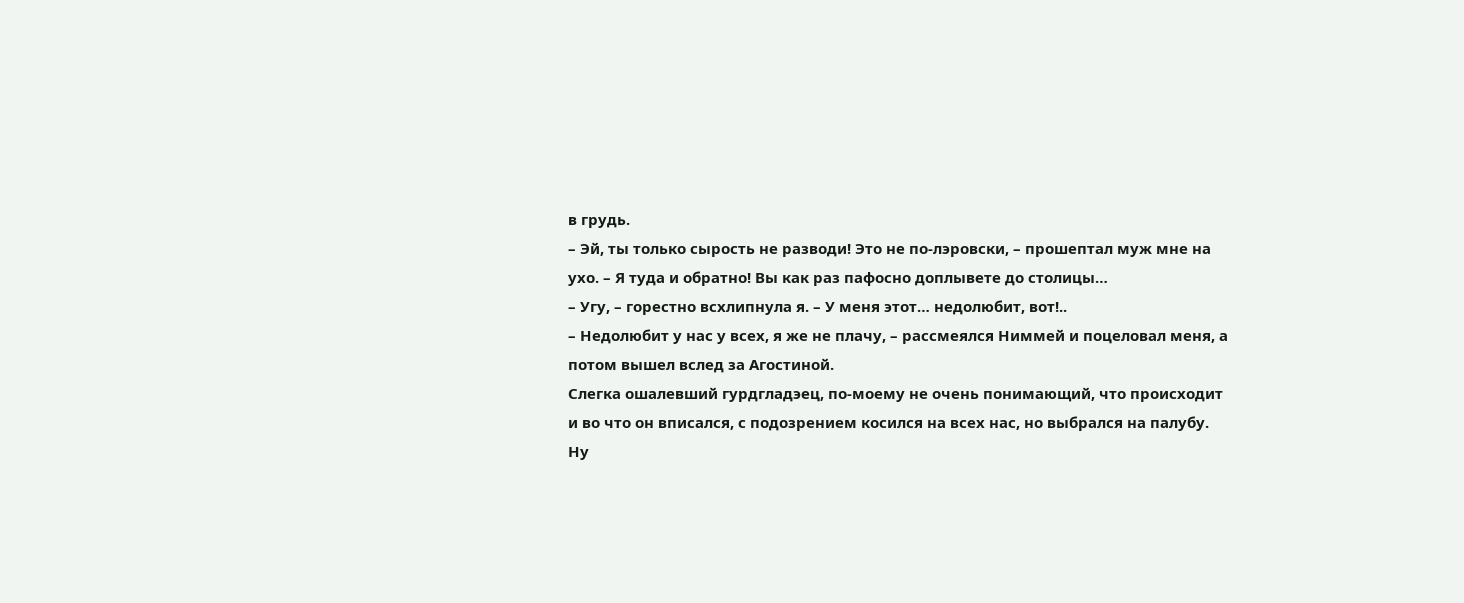в грудь.
– Эй, ты только сырость не разводи! Это не по-лэровски, – прошептал муж мне на ухо. – Я туда и обратно! Вы как раз пафосно доплывете до столицы…
– Угу, – горестно всхлипнула я. – У меня этот… недолюбит, вот!..
– Недолюбит у нас у всех, я же не плачу, – рассмеялся Ниммей и поцеловал меня, а потом вышел вслед за Агостиной.
Слегка ошалевший гурдгладэец, по-моему не очень понимающий, что происходит и во что он вписался, с подозрением косился на всех нас, но выбрался на палубу.
Ну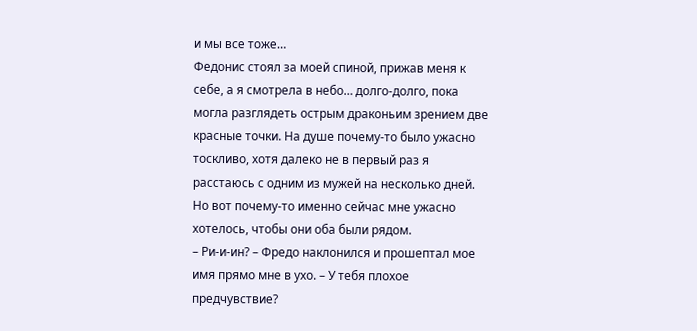и мы все тоже…
Федонис стоял за моей спиной, прижав меня к себе, а я смотрела в небо… долго-долго, пока могла разглядеть острым драконьим зрением две красные точки. На душе почему-то было ужасно тоскливо, хотя далеко не в первый раз я расстаюсь с одним из мужей на несколько дней. Но вот почему-то именно сейчас мне ужасно хотелось, чтобы они оба были рядом.
– Ри-и-ин? – Фредо наклонился и прошептал мое имя прямо мне в ухо. – У тебя плохое предчувствие?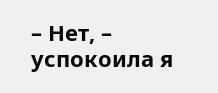– Нет, – успокоила я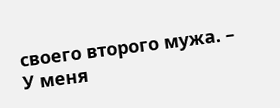своего второго мужа. – У меня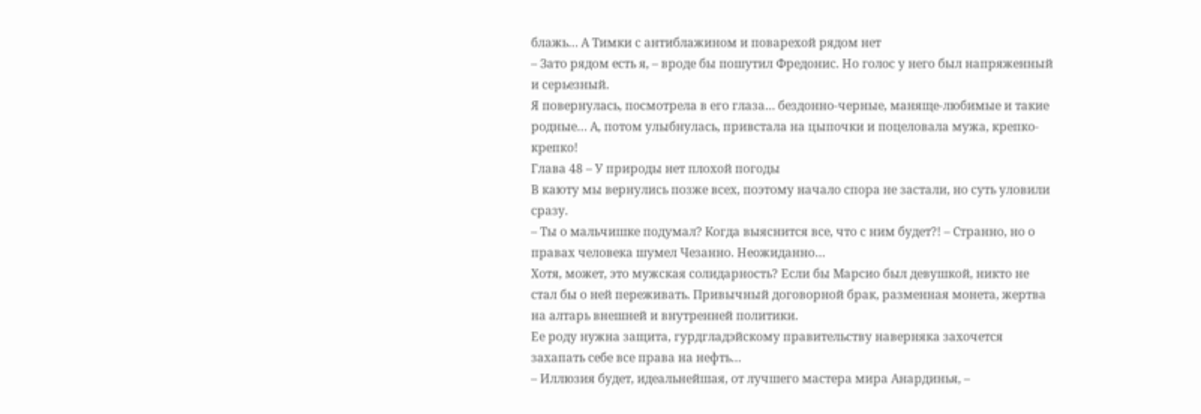блажь… А Тимки с антиблажином и поварехой рядом нет
– Зато рядом есть я, – вроде бы пошутил Фредонис. Но голос у него был напряженный и серьезный.
Я повернулась, посмотрела в его глаза… бездонно-черные, маняще-любимые и такие родные… А, потом улыбнулась, привстала на цыпочки и поцеловала мужа, крепко-крепко!
Глава 48 – У природы нет плохой погоды
В каюту мы вернулись позже всех, поэтому начало спора не застали, но суть уловили сразу.
– Ты о мальчишке подумал? Когда выяснится все, что с ним будет?! – Странно, но о правах человека шумел Чезанно. Неожиданно…
Хотя, может, это мужская солидарность? Если бы Марсио был девушкой, никто не стал бы о ней переживать. Привычный договорной брак, разменная монета, жертва на алтарь внешней и внутренней политики.
Ее роду нужна защита, гурдгладэйскому правительству наверняка захочется захапать себе все права на нефть…
– Иллюзия будет, идеальнейшая, от лучшего мастера мира Анардинья, –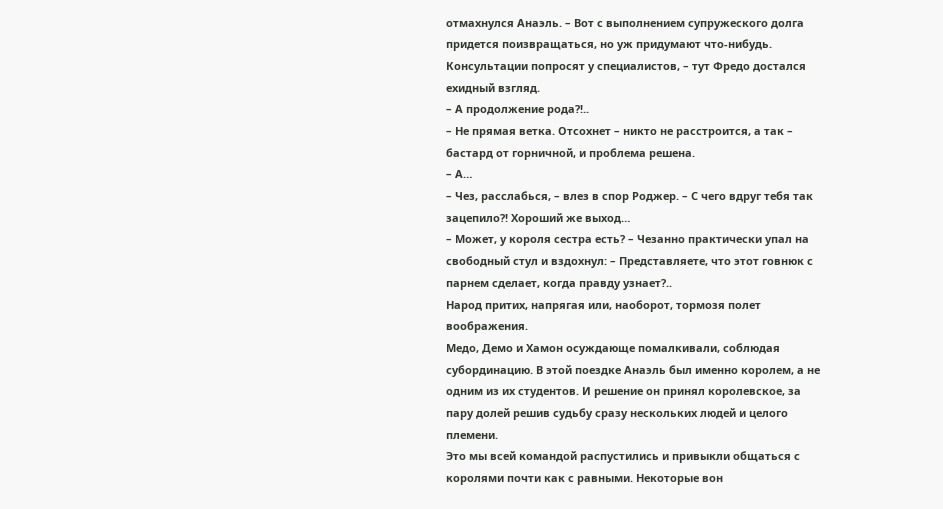отмахнулся Анаэль. – Вот с выполнением супружеского долга придется поизвращаться, но уж придумают что-нибудь. Консультации попросят у специалистов, – тут Фредо достался ехидный взгляд.
– А продолжение рода?!..
– Не прямая ветка. Отсохнет – никто не расстроится, а так – бастард от горничной, и проблема решена.
– А…
– Чез, расслабься, – влез в спор Роджер. – С чего вдруг тебя так зацепило?! Хороший же выход…
– Может, у короля сестра есть? – Чезанно практически упал на свободный стул и вздохнул: – Представляете, что этот говнюк с парнем сделает, когда правду узнает?..
Народ притих, напрягая или, наоборот, тормозя полет воображения.
Медо, Демо и Хамон осуждающе помалкивали, соблюдая субординацию. В этой поездке Анаэль был именно королем, а не одним из их студентов. И решение он принял королевское, за пару долей решив судьбу сразу нескольких людей и целого племени.
Это мы всей командой распустились и привыкли общаться с королями почти как с равными. Некоторые вон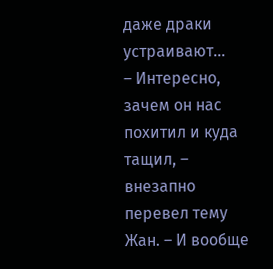даже драки устраивают…
– Интересно, зачем он нас похитил и куда тащил, – внезапно перевел тему Жан. – И вообще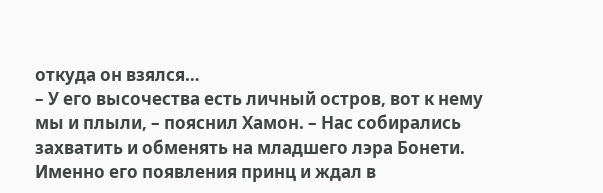откуда он взялся…
– У его высочества есть личный остров, вот к нему мы и плыли, – пояснил Хамон. – Нас собирались захватить и обменять на младшего лэра Бонети. Именно его появления принц и ждал в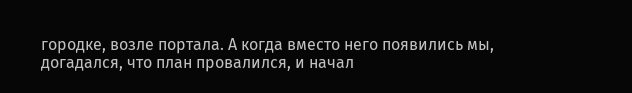городке, возле портала. А когда вместо него появились мы, догадался, что план провалился, и начал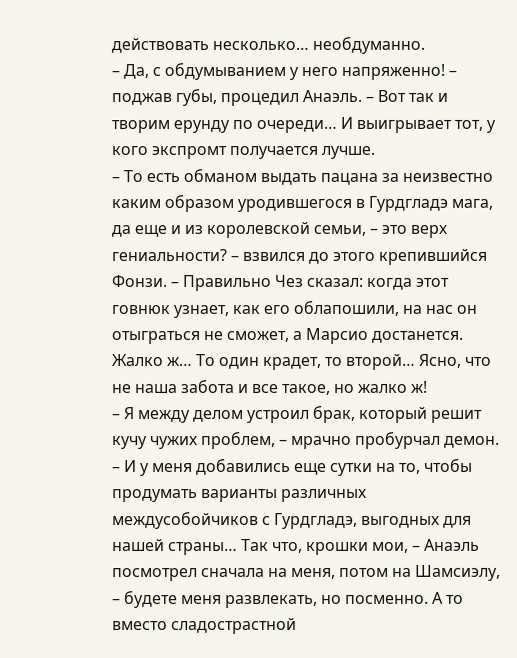действовать несколько… необдуманно.
– Да, с обдумыванием у него напряженно! – поджав губы, процедил Анаэль. – Вот так и творим ерунду по очереди… И выигрывает тот, у кого экспромт получается лучше.
– То есть обманом выдать пацана за неизвестно каким образом уродившегося в Гурдгладэ мага, да еще и из королевской семьи, – это верх гениальности? – взвился до этого крепившийся Фонзи. – Правильно Чез сказал: когда этот говнюк узнает, как его облапошили, на нас он отыграться не сможет, а Марсио достанется. Жалко ж… То один крадет, то второй… Ясно, что не наша забота и все такое, но жалко ж!
– Я между делом устроил брак, который решит кучу чужих проблем, – мрачно пробурчал демон. – И у меня добавились еще сутки на то, чтобы продумать варианты различных междусобойчиков с Гурдгладэ, выгодных для нашей страны… Так что, крошки мои, – Анаэль посмотрел сначала на меня, потом на Шамсиэлу, – будете меня развлекать, но посменно. А то вместо сладострастной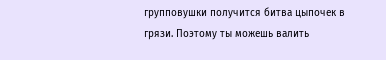групповушки получится битва цыпочек в грязи. Поэтому ты можешь валить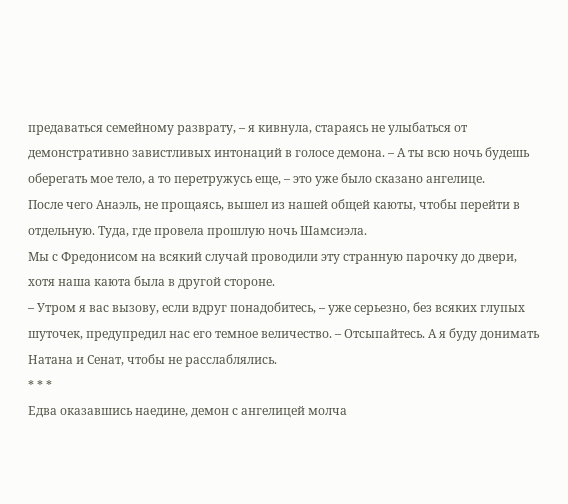предаваться семейному разврату, – я кивнула, стараясь не улыбаться от демонстративно завистливых интонаций в голосе демона. – А ты всю ночь будешь оберегать мое тело, а то перетружусь еще, – это уже было сказано ангелице.
После чего Анаэль, не прощаясь, вышел из нашей общей каюты, чтобы перейти в отдельную. Туда, где провела прошлую ночь Шамсиэла.
Мы с Фредонисом на всякий случай проводили эту странную парочку до двери, хотя наша каюта была в другой стороне.
– Утром я вас вызову, если вдруг понадобитесь, – уже серьезно, без всяких глупых шуточек, предупредил нас его темное величество. – Отсыпайтесь. А я буду донимать Натана и Сенат, чтобы не расслаблялись.
* * *
Едва оказавшись наедине, демон с ангелицей молча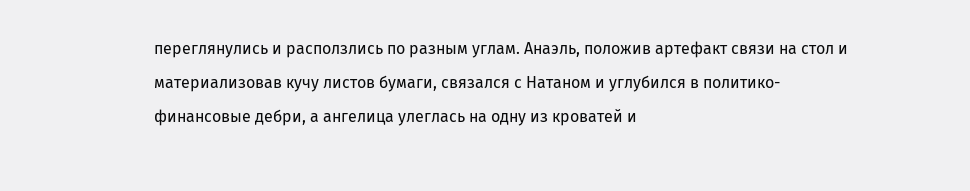переглянулись и расползлись по разным углам. Анаэль, положив артефакт связи на стол и материализовав кучу листов бумаги, связался с Натаном и углубился в политико-финансовые дебри, а ангелица улеглась на одну из кроватей и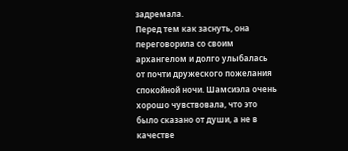задремала.
Перед тем как заснуть, она переговорила со своим архангелом и долго улыбалась от почти дружеского пожелания спокойной ночи. Шамсиэла очень хорошо чувствовала, что это было сказано от души, а не в качестве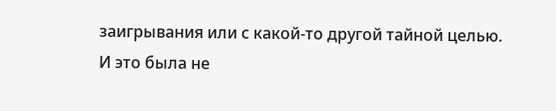заигрывания или с какой-то другой тайной целью.
И это была не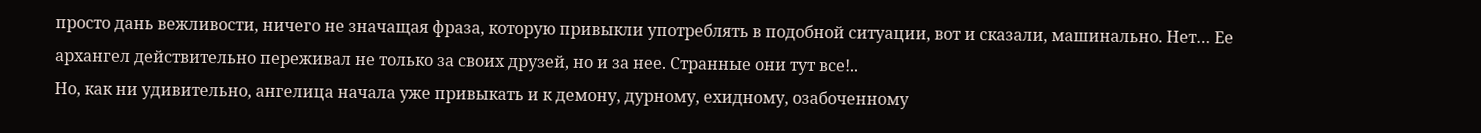просто дань вежливости, ничего не значащая фраза, которую привыкли употреблять в подобной ситуации, вот и сказали, машинально. Нет… Ее архангел действительно переживал не только за своих друзей, но и за нее. Странные они тут все!..
Но, как ни удивительно, ангелица начала уже привыкать и к демону, дурному, ехидному, озабоченному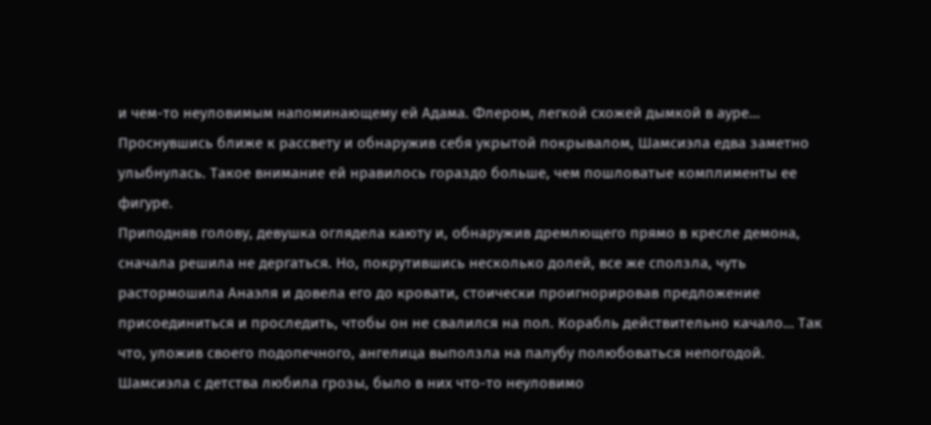и чем-то неуловимым напоминающему ей Адама. Флером, легкой схожей дымкой в ауре…
Проснувшись ближе к рассвету и обнаружив себя укрытой покрывалом, Шамсиэла едва заметно улыбнулась. Такое внимание ей нравилось гораздо больше, чем пошловатые комплименты ее фигуре.
Приподняв голову, девушка оглядела каюту и, обнаружив дремлющего прямо в кресле демона, сначала решила не дергаться. Но, покрутившись несколько долей, все же сползла, чуть растормошила Анаэля и довела его до кровати, стоически проигнорировав предложение присоединиться и проследить, чтобы он не свалился на пол. Корабль действительно качало… Так что, уложив своего подопечного, ангелица выползла на палубу полюбоваться непогодой.
Шамсиэла с детства любила грозы, было в них что-то неуловимо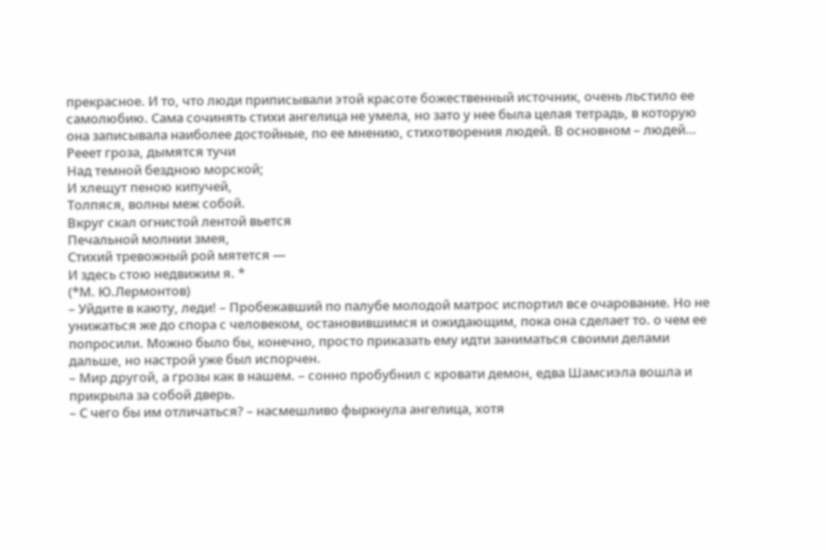прекрасное. И то, что люди приписывали этой красоте божественный источник, очень льстило ее самолюбию. Сама сочинять стихи ангелица не умела, но зато у нее была целая тетрадь, в которую она записывала наиболее достойные, по ее мнению, стихотворения людей. В основном – людей…
Рееет гроза, дымятся тучи
Над темной бездною морской;
И хлещут пеною кипучей,
Толпяся, волны меж собой.
Вкруг скал огнистой лентой вьется
Печальной молнии змея,
Стихий тревожный рой мятется —
И здесь стою недвижим я. *
(*М. Ю.Лермонтов)
– Уйдите в каюту, леди! – Пробежавший по палубе молодой матрос испортил все очарование. Но не унижаться же до спора с человеком, остановившимся и ожидающим, пока она сделает то. о чем ее попросили. Можно было бы, конечно, просто приказать ему идти заниматься своими делами дальше, но настрой уже был испорчен.
– Мир другой, а грозы как в нашем. – сонно пробубнил с кровати демон, едва Шамсиэла вошла и прикрыла за собой дверь.
– С чего бы им отличаться? – насмешливо фыркнула ангелица, хотя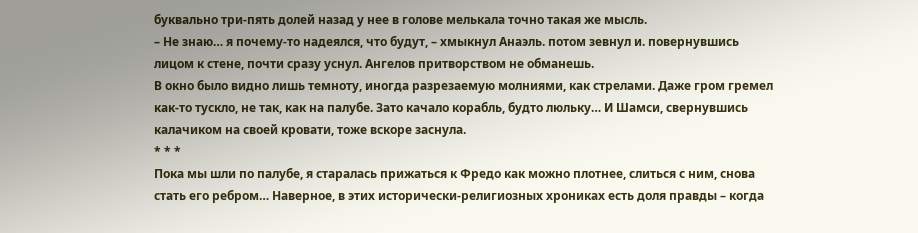буквально три-пять долей назад у нее в голове мелькала точно такая же мысль.
– Не знаю… я почему-то надеялся, что будут, – хмыкнул Анаэль. потом зевнул и. повернувшись лицом к стене, почти сразу уснул. Ангелов притворством не обманешь.
В окно было видно лишь темноту, иногда разрезаемую молниями, как стрелами. Даже гром гремел как-то тускло, не так, как на палубе. Зато качало корабль, будто люльку… И Шамси, свернувшись калачиком на своей кровати, тоже вскоре заснула.
* * *
Пока мы шли по палубе, я старалась прижаться к Фредо как можно плотнее, слиться с ним, снова стать его ребром… Наверное, в этих исторически-религиозных хрониках есть доля правды – когда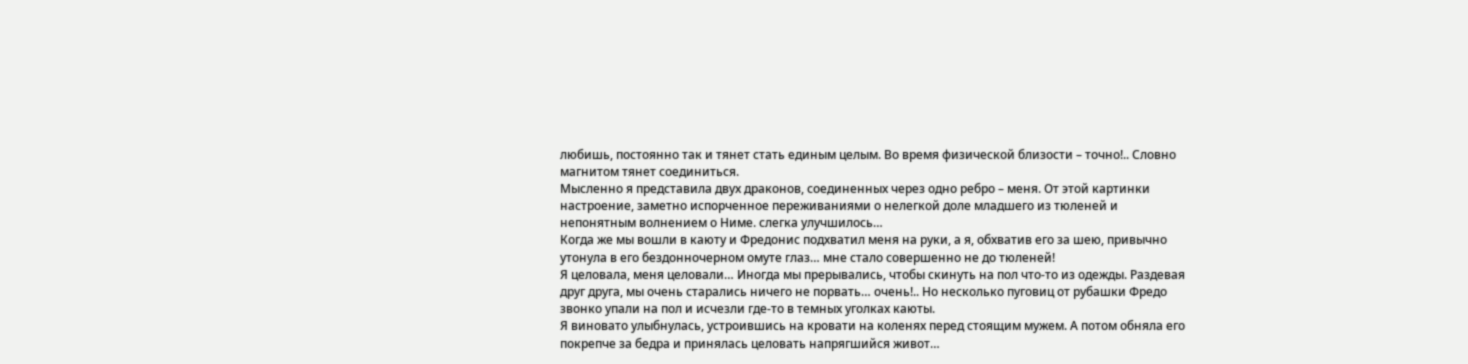любишь, постоянно так и тянет стать единым целым. Во время физической близости – точно!.. Словно магнитом тянет соединиться.
Мысленно я представила двух драконов, соединенных через одно ребро – меня. От этой картинки настроение, заметно испорченное переживаниями о нелегкой доле младшего из тюленей и непонятным волнением о Ниме. слегка улучшилось…
Когда же мы вошли в каюту и Фредонис подхватил меня на руки, а я, обхватив его за шею, привычно утонула в его бездонночерном омуте глаз… мне стало совершенно не до тюленей!
Я целовала, меня целовали… Иногда мы прерывались, чтобы скинуть на пол что-то из одежды. Раздевая друг друга, мы очень старались ничего не порвать… очень!.. Но несколько пуговиц от рубашки Фредо звонко упали на пол и исчезли где-то в темных уголках каюты.
Я виновато улыбнулась, устроившись на кровати на коленях перед стоящим мужем. А потом обняла его покрепче за бедра и принялась целовать напрягшийся живот…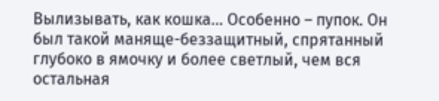Вылизывать, как кошка… Особенно – пупок. Он был такой маняще-беззащитный, спрятанный глубоко в ямочку и более светлый, чем вся остальная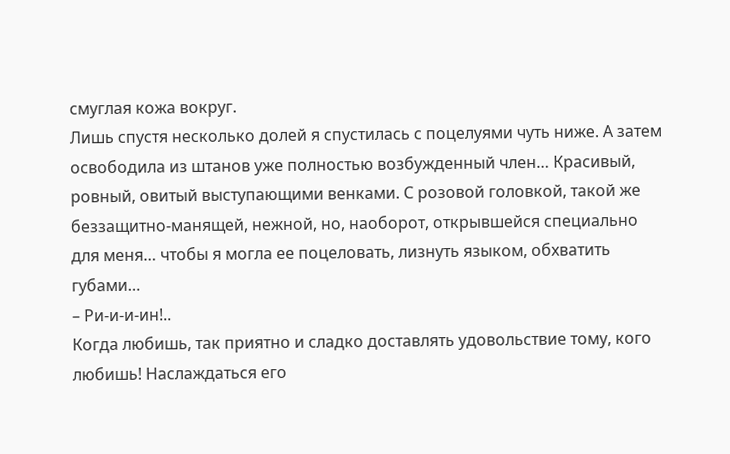смуглая кожа вокруг.
Лишь спустя несколько долей я спустилась с поцелуями чуть ниже. А затем освободила из штанов уже полностью возбужденный член… Красивый, ровный, овитый выступающими венками. С розовой головкой, такой же беззащитно-манящей, нежной, но, наоборот, открывшейся специально для меня… чтобы я могла ее поцеловать, лизнуть языком, обхватить губами…
– Ри-и-и-ин!..
Когда любишь, так приятно и сладко доставлять удовольствие тому, кого любишь! Наслаждаться его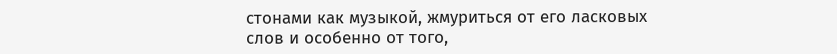стонами как музыкой, жмуриться от его ласковых слов и особенно от того,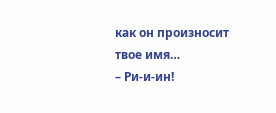как он произносит твое имя…
– Ри-и-ин!